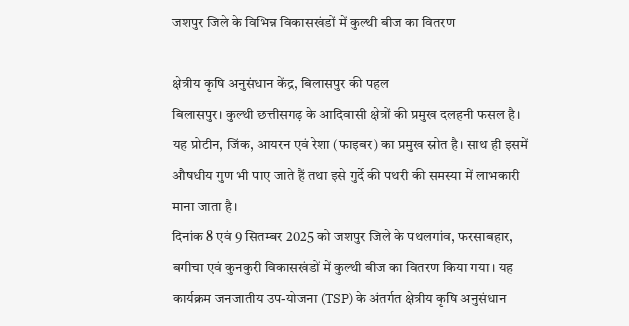जशपुर जिले के विभिन्न विकासखंडों में कुल्थी बीज का वितरण

क्षेत्रीय कृषि अनुसंधान केंद्र, बिलासपुर की पहल
बिलासपुर। कुल्थी छत्तीसगढ़ के आदिवासी क्षेत्रों की प्रमुख दलहनी फसल है। यह प्रोटीन, जिंक, आयरन एवं रेशा (फाइबर) का प्रमुख स्रोत है। साथ ही इसमें औषधीय गुण भी पाए जाते हैं तथा इसे गुर्दे की पथरी की समस्या में लाभकारी माना जाता है।
दिनांक 8 एवं 9 सितम्बर 2025 को जशपुर जिले के पथलगांव, फरसाबहार, बगीचा एवं कुनकुरी विकासखंडों में कुल्थी बीज का वितरण किया गया। यह कार्यक्रम जनजातीय उप-योजना (TSP) के अंतर्गत क्षेत्रीय कृषि अनुसंधान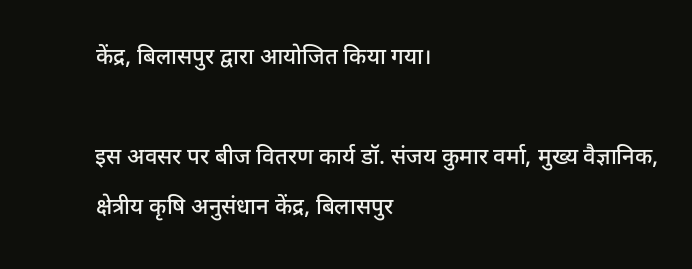केंद्र, बिलासपुर द्वारा आयोजित किया गया।

इस अवसर पर बीज वितरण कार्य डॉ. संजय कुमार वर्मा, मुख्य वैज्ञानिक, क्षेत्रीय कृषि अनुसंधान केंद्र, बिलासपुर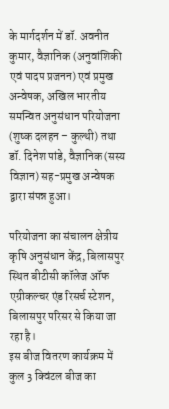के मार्गदर्शन में डॉ. अवनीत कुमार, वैज्ञानिक (अनुवांशिकी एवं पादप प्रजनन) एवं प्रमुख अन्वेषक, अखिल भारतीय समन्वित अनुसंधान परियोजना (शुष्क दलहन – कुल्थी) तथा डॉ. दिनेश पांडे, वैज्ञानिक (सस्य विज्ञान) सह-प्रमुख अन्वेषक द्वारा संपन्न हुआ।

परियोजना का संचालन क्षेत्रीय कृषि अनुसंधान केंद्र, बिलासपुर स्थित बीटीसी कॉलेज ऑफ एग्रीकल्चर एंड रिसर्च स्टेशन, बिलासपुर परिसर से किया जा रहा है।
इस बीज वितरण कार्यक्रम में कुल 3 क्विंटल बीज का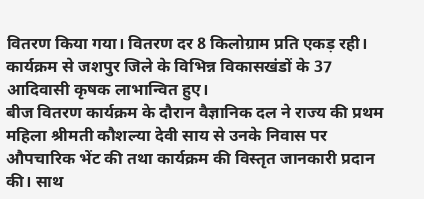वितरण किया गया। वितरण दर 8 किलोग्राम प्रति एकड़ रही। कार्यक्रम से जशपुर जिले के विभिन्न विकासखंडों के 37 आदिवासी कृषक लाभान्वित हुए।
बीज वितरण कार्यक्रम के दौरान वैज्ञानिक दल ने राज्य की प्रथम महिला श्रीमती कौशल्या देवी साय से उनके निवास पर औपचारिक भेंट की तथा कार्यक्रम की विस्तृत जानकारी प्रदान की। साथ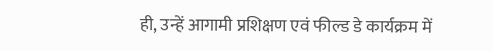ही, उन्हें आगामी प्रशिक्षण एवं फील्ड डे कार्यक्रम में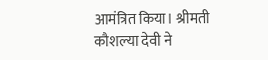आमंत्रित किया। श्रीमती कौशल्या देवी ने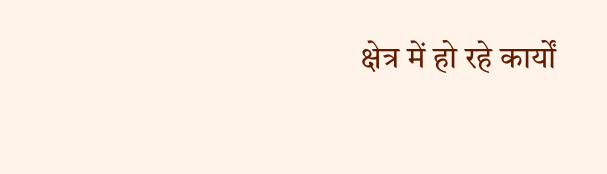क्षेत्र में हो रहे कार्यों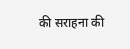की सराहना की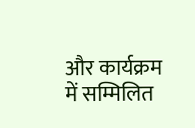और कार्यक्रम में सम्मिलित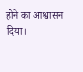होने का आश्वासन दिया।